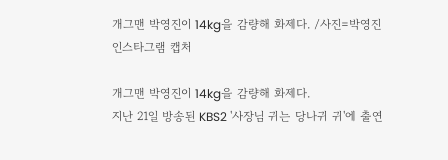개그맨 박영진이 14kg을 감량해 화제다. /사진=박영진 인스타그램 캡처

개그맨 박영진이 14kg을 감량해 화제다.
지난 21일 방송된 KBS2 '사장님 귀는 당나귀 귀'에 출연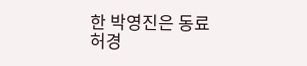한 박영진은 동료 허경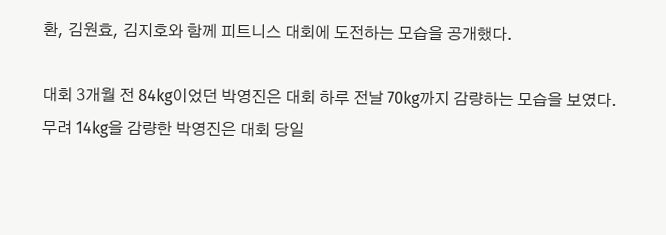환, 김원효, 김지호와 함께 피트니스 대회에 도전하는 모습을 공개했다.

대회 3개월 전 84kg이었던 박영진은 대회 하루 전날 70kg까지 감량하는 모습을 보였다. 무려 14kg을 감량한 박영진은 대회 당일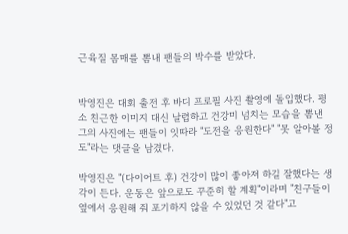근육질 몸매를 뽐내 팬들의 박수를 받았다.


박영진은 대회 출전 후 바디 프로필 사진 촬영에 돌입했다. 평소 친근한 이미지 대신 날렵하고 건강미 넘치는 모습을 뽐낸 그의 사진에는 팬들이 잇따라 "도전을 응원한다" "못 알아볼 정도"라는 댓글을 남겼다.

박영진은 "(다이어트 후) 건강이 많이 좋아져 하길 잘했다는 생각이 든다. 운동은 앞으로도 꾸준히 할 계획"이라며 "친구들이 옆에서 응원해 줘 포기하지 않을 수 있었던 것 같다"고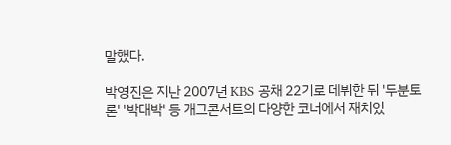말했다.

박영진은 지난 2007년 KBS 공채 22기로 데뷔한 뒤 '두분토론' '박대박' 등 개그콘서트의 다양한 코너에서 재치있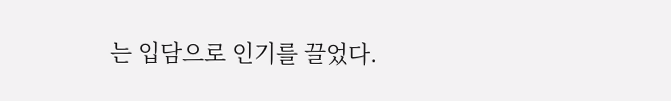는 입담으로 인기를 끌었다.